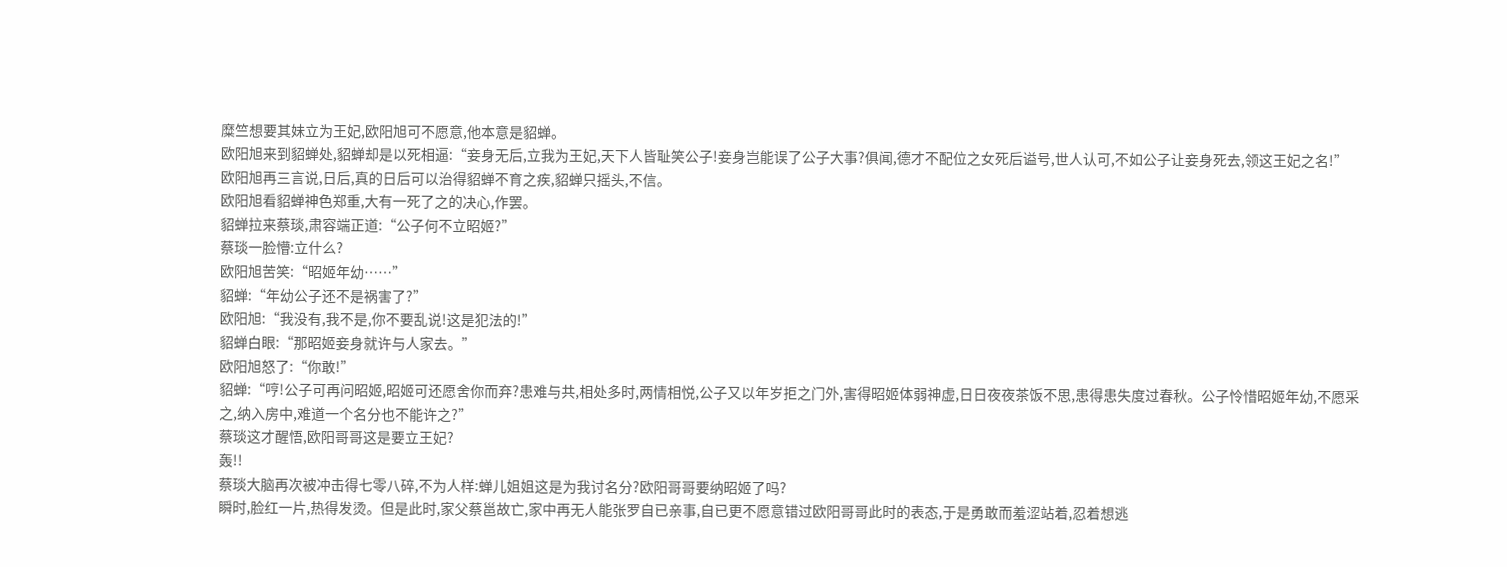糜竺想要其妹立为王妃,欧阳旭可不愿意,他本意是貂蝉。
欧阳旭来到貂蝉处,貂蝉却是以死相逼:“妾身无后,立我为王妃,天下人皆耻笑公子!妾身岂能误了公子大事?俱闻,德才不配位之女死后谥号,世人认可,不如公子让妾身死去,领这王妃之名!”
欧阳旭再三言说,日后,真的日后可以治得貂蝉不育之疾,貂蝉只摇头,不信。
欧阳旭看貂蝉神色郑重,大有一死了之的决心,作罢。
貂蝉拉来蔡琰,肃容端正道:“公子何不立昭姬?”
蔡琰一脸懵:立什么?
欧阳旭苦笑:“昭姬年幼……”
貂蝉:“年幼公子还不是祸害了?”
欧阳旭:“我没有,我不是,你不要乱说!这是犯法的!”
貂蝉白眼:“那昭姬妾身就许与人家去。”
欧阳旭怒了:“你敢!”
貂蝉:“哼!公子可再问昭姬,昭姬可还愿舍你而弃?患难与共,相处多时,两情相悦,公子又以年岁拒之门外,害得昭姬体弱神虚,日日夜夜茶饭不思,患得患失度过春秋。公子怜惜昭姬年幼,不愿采之,纳入房中,难道一个名分也不能许之?”
蔡琰这才醒悟,欧阳哥哥这是要立王妃?
轰!!
蔡琰大脑再次被冲击得七零八碎,不为人样:蝉儿姐姐这是为我讨名分?欧阳哥哥要纳昭姬了吗?
瞬时,脸红一片,热得发烫。但是此时,家父蔡邕故亡,家中再无人能张罗自已亲事,自已更不愿意错过欧阳哥哥此时的表态,于是勇敢而羞涩站着,忍着想逃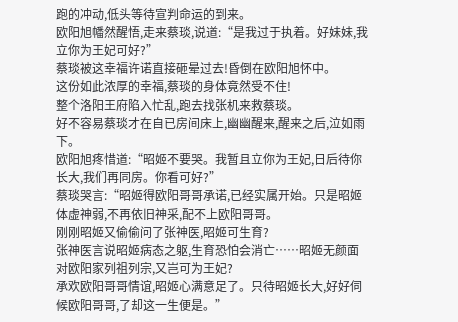跑的冲动,低头等待宣判命运的到来。
欧阳旭幡然醒悟,走来蔡琰,说道:“是我过于执着。好妹妹,我立你为王妃可好?”
蔡琰被这幸福许诺直接砸晕过去!昏倒在欧阳旭怀中。
这份如此浓厚的幸福,蔡琰的身体竟然受不住!
整个洛阳王府陷入忙乱,跑去找张机来救蔡琰。
好不容易蔡琰才在自已房间床上,幽幽醒来,醒来之后,泣如雨下。
欧阳旭疼惜道:“昭姬不要哭。我暂且立你为王妃,日后待你长大,我们再同房。你看可好?”
蔡琰哭言:“昭姬得欧阳哥哥承诺,已经实属开始。只是昭姬体虚神弱,不再依旧神采,配不上欧阳哥哥。
刚刚昭姬又偷偷问了张神医,昭姬可生育?
张神医言说昭姬病态之躯,生育恐怕会消亡……昭姬无颜面对欧阳家列祖列宗,又岂可为王妃?
承欢欧阳哥哥情谊,昭姬心满意足了。只待昭姬长大,好好伺候欧阳哥哥,了却这一生便是。”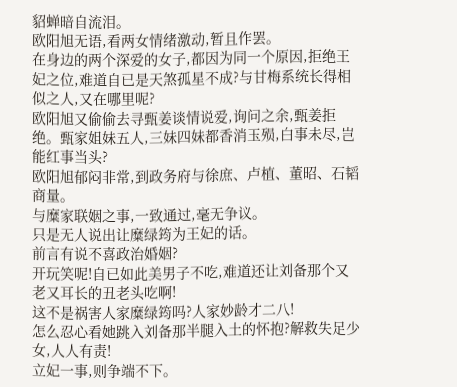貂蝉暗自流泪。
欧阳旭无语,看两女情绪激动,暂且作罢。
在身边的两个深爱的女子,都因为同一个原因,拒绝王妃之位,难道自已是天煞孤星不成?与甘梅系统长得相似之人,又在哪里呢?
欧阳旭又偷偷去寻甄姜谈情说爱,询问之余,甄姜拒绝。甄家姐妹五人,三妹四妹都香消玉殒,白事未尽,岂能红事当头?
欧阳旭郁闷非常,到政务府与徐庶、卢植、董昭、石韬商量。
与糜家联姻之事,一致通过,毫无争议。
只是无人说出让糜绿筠为王妃的话。
前言有说不喜政治婚姻?
开玩笑呢!自已如此美男子不吃,难道还让刘备那个又老又耳长的丑老头吃啊!
这不是祸害人家糜绿筠吗?人家妙龄才二八!
怎么忍心看她跳入刘备那半腿入土的怀抱?解救失足少女,人人有责!
立妃一事,则争端不下。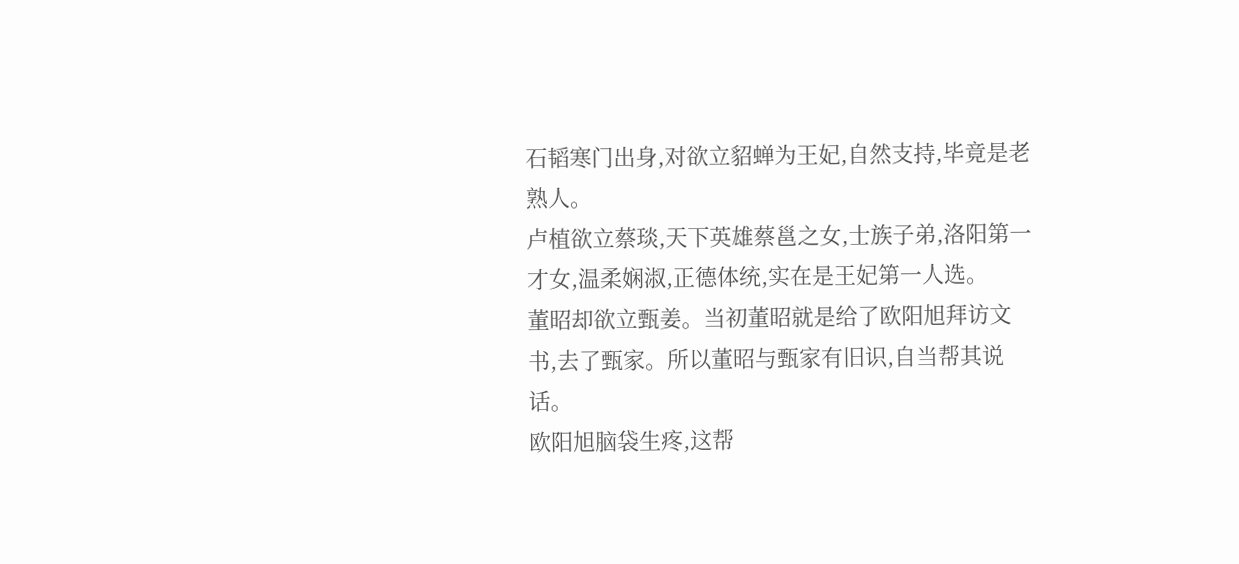石韬寒门出身,对欲立貂蝉为王妃,自然支持,毕竟是老熟人。
卢植欲立蔡琰,天下英雄蔡邕之女,士族子弟,洛阳第一才女,温柔娴淑,正德体统,实在是王妃第一人选。
董昭却欲立甄姜。当初董昭就是给了欧阳旭拜访文书,去了甄家。所以董昭与甄家有旧识,自当帮其说话。
欧阳旭脑袋生疼,这帮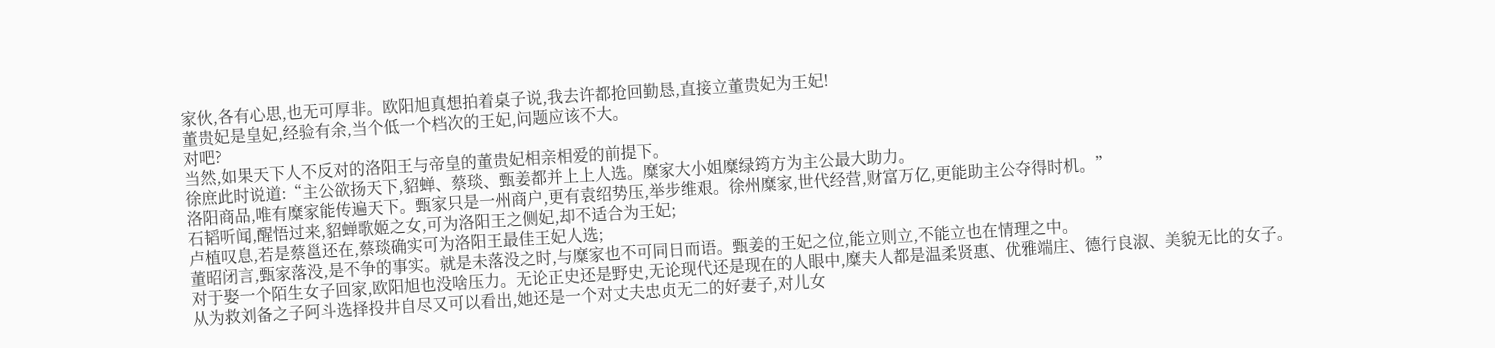家伙,各有心思,也无可厚非。欧阳旭真想拍着桌子说,我去许都抢回勤恳,直接立董贵妃为王妃!
董贵妃是皇妃,经验有余,当个低一个档次的王妃,问题应该不大。
对吧?
当然,如果天下人不反对的洛阳王与帝皇的董贵妃相亲相爱的前提下。
徐庶此时说道:“主公欲扬天下,貂蝉、蔡琰、甄姜都并上上人选。糜家大小姐糜绿筠方为主公最大助力。
洛阳商品,唯有糜家能传遍天下。甄家只是一州商户,更有袁绍势压,举步维艰。徐州糜家,世代经营,财富万亿,更能助主公夺得时机。”
石韬听闻,醒悟过来,貂蝉歌姬之女,可为洛阳王之侧妃,却不适合为王妃;
卢植叹息,若是蔡邕还在,蔡琰确实可为洛阳王最佳王妃人选;
董昭闭言,甄家落没,是不争的事实。就是未落没之时,与糜家也不可同日而语。甄姜的王妃之位,能立则立,不能立也在情理之中。
对于娶一个陌生女子回家,欧阳旭也没啥压力。无论正史还是野史,无论现代还是现在的人眼中,糜夫人都是温柔贤惠、优雅端庄、德行良淑、美貌无比的女子。
从为救刘备之子阿斗选择投井自尽又可以看出,她还是一个对丈夫忠贞无二的好妻子,对儿女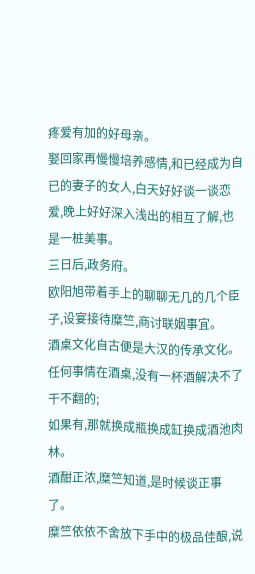疼爱有加的好母亲。
娶回家再慢慢培养感情,和已经成为自已的妻子的女人,白天好好谈一谈恋爱,晚上好好深入浅出的相互了解,也是一桩美事。
三日后,政务府。
欧阳旭带着手上的聊聊无几的几个臣子,设宴接待糜竺,商讨联姻事宜。
酒桌文化自古便是大汉的传承文化。
任何事情在酒桌,没有一杯酒解决不了干不翻的;
如果有,那就换成瓶换成缸换成酒池肉林。
酒酣正浓,糜竺知道,是时候谈正事了。
糜竺依依不舍放下手中的极品佳酿,说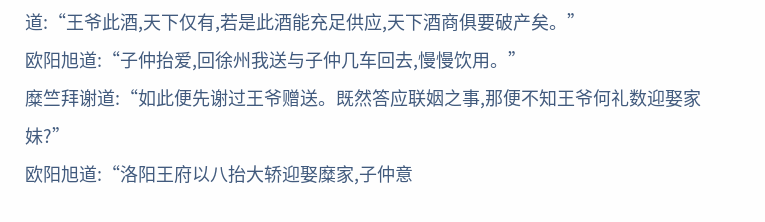道:“王爷此酒,天下仅有,若是此酒能充足供应,天下酒商俱要破产矣。”
欧阳旭道:“子仲抬爱,回徐州我送与子仲几车回去,慢慢饮用。”
糜竺拜谢道:“如此便先谢过王爷赠送。既然答应联姻之事,那便不知王爷何礼数迎娶家妹?”
欧阳旭道:“洛阳王府以八抬大轿迎娶糜家,子仲意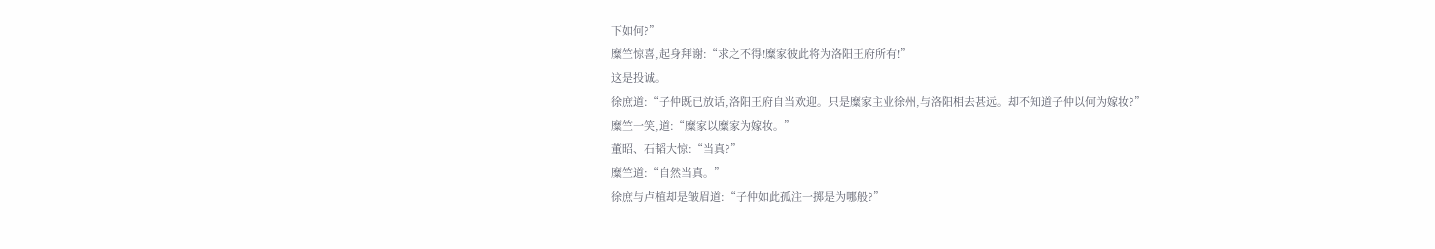下如何?”
糜竺惊喜,起身拜谢:“求之不得!糜家彼此将为洛阳王府所有!”
这是投诚。
徐庶道:“子仲既已放话,洛阳王府自当欢迎。只是糜家主业徐州,与洛阳相去甚远。却不知道子仲以何为嫁妆?”
糜竺一笑,道:“糜家以糜家为嫁妆。”
董昭、石韬大惊:“当真?”
糜竺道:“自然当真。”
徐庶与卢植却是皱眉道:“子仲如此孤注一掷是为哪般?”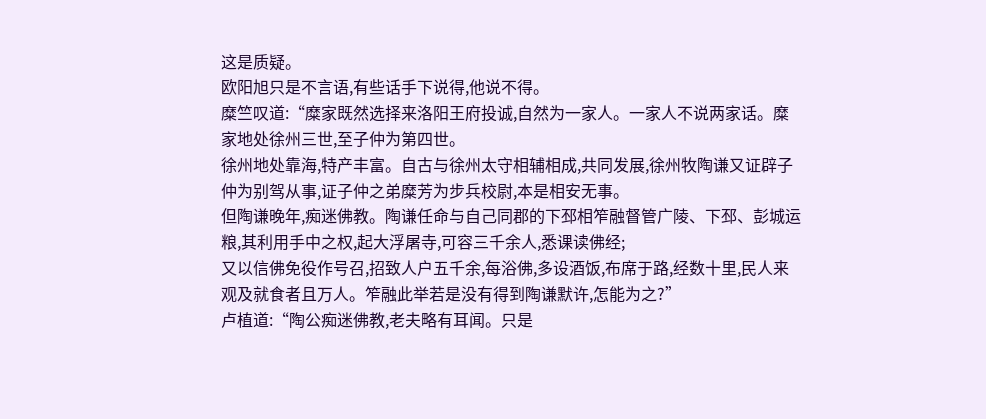这是质疑。
欧阳旭只是不言语,有些话手下说得,他说不得。
糜竺叹道:“糜家既然选择来洛阳王府投诚,自然为一家人。一家人不说两家话。糜家地处徐州三世,至子仲为第四世。
徐州地处靠海,特产丰富。自古与徐州太守相辅相成,共同发展,徐州牧陶谦又证辟子仲为别驾从事,证子仲之弟糜芳为步兵校尉,本是相安无事。
但陶谦晚年,痴迷佛教。陶谦任命与自己同郡的下邳相笮融督管广陵、下邳、彭城运粮,其利用手中之权,起大浮屠寺,可容三千余人,悉课读佛经;
又以信佛免役作号召,招致人户五千余,每浴佛,多设酒饭,布席于路,经数十里,民人来观及就食者且万人。笮融此举若是没有得到陶谦默许,怎能为之?”
卢植道:“陶公痴迷佛教,老夫略有耳闻。只是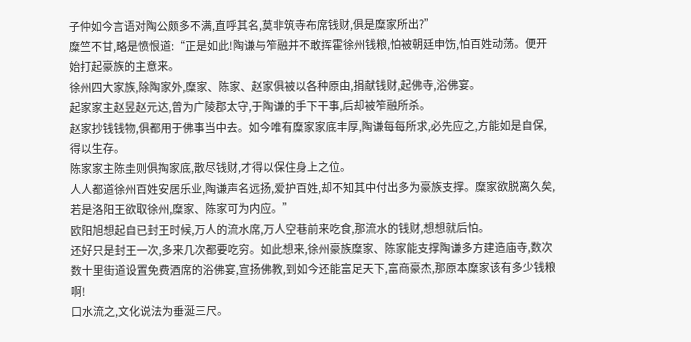子仲如今言语对陶公颇多不满,直呼其名,莫非筑寺布席钱财,俱是糜家所出?”
糜竺不甘,略是愤恨道:“正是如此!陶谦与笮融并不敢挥霍徐州钱粮,怕被朝廷申饬,怕百姓动荡。便开始打起豪族的主意来。
徐州四大家族,除陶家外,糜家、陈家、赵家俱被以各种原由,捐献钱财,起佛寺,浴佛宴。
起家家主赵昱赵元达,曾为广陵郡太守,于陶谦的手下干事,后却被笮融所杀。
赵家抄钱钱物,俱都用于佛事当中去。如今唯有糜家家底丰厚,陶谦每每所求,必先应之,方能如是自保,得以生存。
陈家家主陈圭则俱掏家底,散尽钱财,才得以保住身上之位。
人人都道徐州百姓安居乐业,陶谦声名远扬,爱护百姓,却不知其中付出多为豪族支撑。糜家欲脱离久矣,若是洛阳王欲取徐州,糜家、陈家可为内应。”
欧阳旭想起自已封王时候,万人的流水席,万人空巷前来吃食,那流水的钱财,想想就后怕。
还好只是封王一次,多来几次都要吃穷。如此想来,徐州豪族糜家、陈家能支撑陶谦多方建造庙寺,数次数十里街道设置免费酒席的浴佛宴,宣扬佛教,到如今还能富足天下,富商豪杰,那原本糜家该有多少钱粮啊!
口水流之,文化说法为垂涎三尺。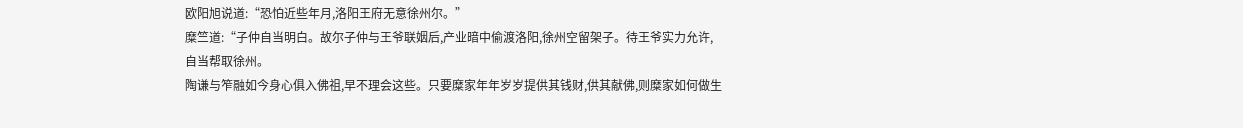欧阳旭说道:“恐怕近些年月,洛阳王府无意徐州尔。”
糜竺道:“子仲自当明白。故尔子仲与王爷联姻后,产业暗中偷渡洛阳,徐州空留架子。待王爷实力允许,自当帮取徐州。
陶谦与笮融如今身心俱入佛祖,早不理会这些。只要糜家年年岁岁提供其钱财,供其献佛,则糜家如何做生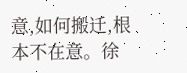意,如何搬迁,根本不在意。徐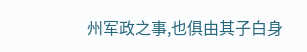州军政之事,也俱由其子白身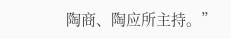陶商、陶应所主持。”